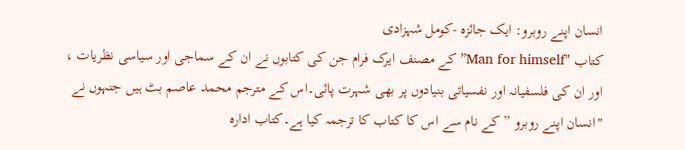انسان اپنے روبرو: ایک جائزہ -کومل شہزادی
کتاب "Man for himself” کے مصنف ایرک فرام جن کی کتابوں نے ان کے سماجی اور سیاسی نظریات ، اور ان کی فلسفیانہ اور نفسیاتی بنیادوں پر بھی شہرت پائی۔اس کے مترجم محمد عاصم بٹ ہیں جنہوں نے "انسان اپنے روبرو ” کے نام سے اس کا کتاب کا ترجمہ کیا ہے۔کتاب ادارہ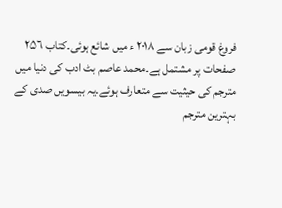فروغ قومی زبان سے ٢٠١٨ ء میں شائع ہوئی۔کتاب ٢۵٦ صفحات پر مشتمل ہے۔محمد عاصم بٹ ادب کی دنیا میں مترجم کی حیثیت سے متعارف ہوئے۔یہ بیسویں صدی کے بہترین مترجم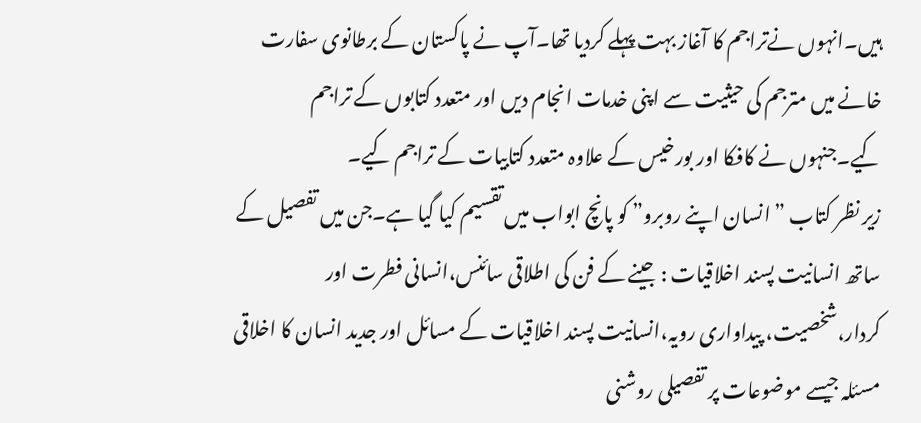ہیں۔انہوں نےتراجم کا آغاز بہت پہلے کردیا تھا۔آپ نے پاکستان کے برطانوی سفارت خانے میں مترجم کی حیثیت سے اپنی خدمات انجام دیں اور متعدد کتابوں کے تراجم کیے۔جنہوں نے کافکا اور بورخیس کے علاوہ متعدد کتابیات کے تراجم کیے۔
زیر نظر کتاب ” انسان اپنے روبرو” کو پانچ ابواب میں تقسیم کیا گیا ہے۔جن میں تفصیل کے ساتھ انسانیت پسند اخلاقیات : جینے کے فن کی اطلاقی سائنس،انسانی فطرت اور کردار،شخصیت، پیداواری رویہ،انسانیت پسند اخلاقیات کے مسائل اور جدید انسان کا اخلاقی مسئلہ جیسے موضوعات پر تفصیلی روشنی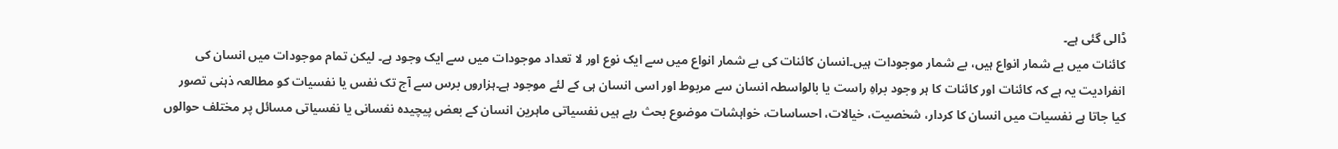ڈالی گئی ہے۔
کائنات میں بے شمار انواع ہیں، بے شمار موجودات ہیں۔انسان کائنات کی بے شمار انواع میں سے ایک نوع اور لا تعداد موجودات میں سے ایک وجود ہے۔ لیکن تمام موجودات میں انسان کی انفرادیت یہ ہے کہ کائنات اور کائنات کا ہر وجود براہِ راست یا بالواسطہ انسان سے مربوط اور اسی انسان ہی کے لئے موجود ہے۔ہزاروں برس سے آج تک نفس یا نفسیات کو مطالعہ ذہنی تصور کیا جاتا ہے نفسیات میں انسان کا کردار، شخصیت، خیالات، احساسات، خواہشات موضوع بحث رہے ہیں نفسیاتی ماہرین انسان کے بعض پیچیدہ نفسانی یا نفسیاتی مسائل پر مختلف حوالوں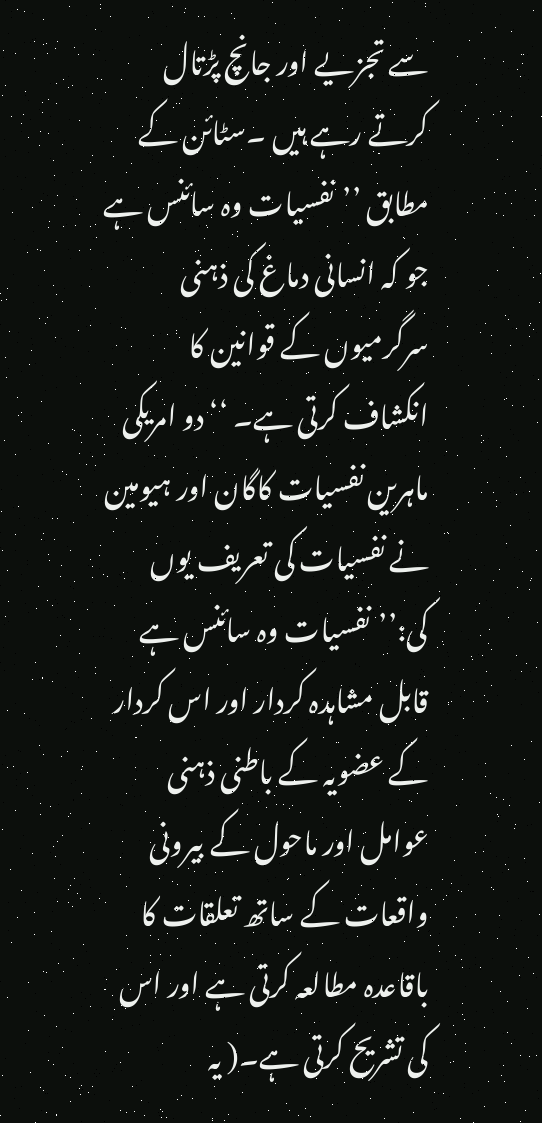سے تجزیے اور جانچ پڑتال کرتے رہے ہیں ۔سٹائن کے مطابق ’’نفسیات وہ سائنس ہے جو کہ انسانی دماغ کی ذہنی سرگرمیوں کے قوانین کا انکشاف کرتی ہے۔ ‘‘ دو امریکی ماہرین نفسیات کاگان اور ہیومین نے نفسیات کی تعریف یوں کی:’’نفسیات وہ سائنس ہے قابل مشاہدہ کردار اور اس کردار کے عضویہ کے باطنی ذہنی عوامل اور ماحول کے بیرونی واقعات کے ساتھ تعلقات کا باقاعدہ مطالعہ کرتی ہے اور اس کی تشریح کرتی ہے۔( یہ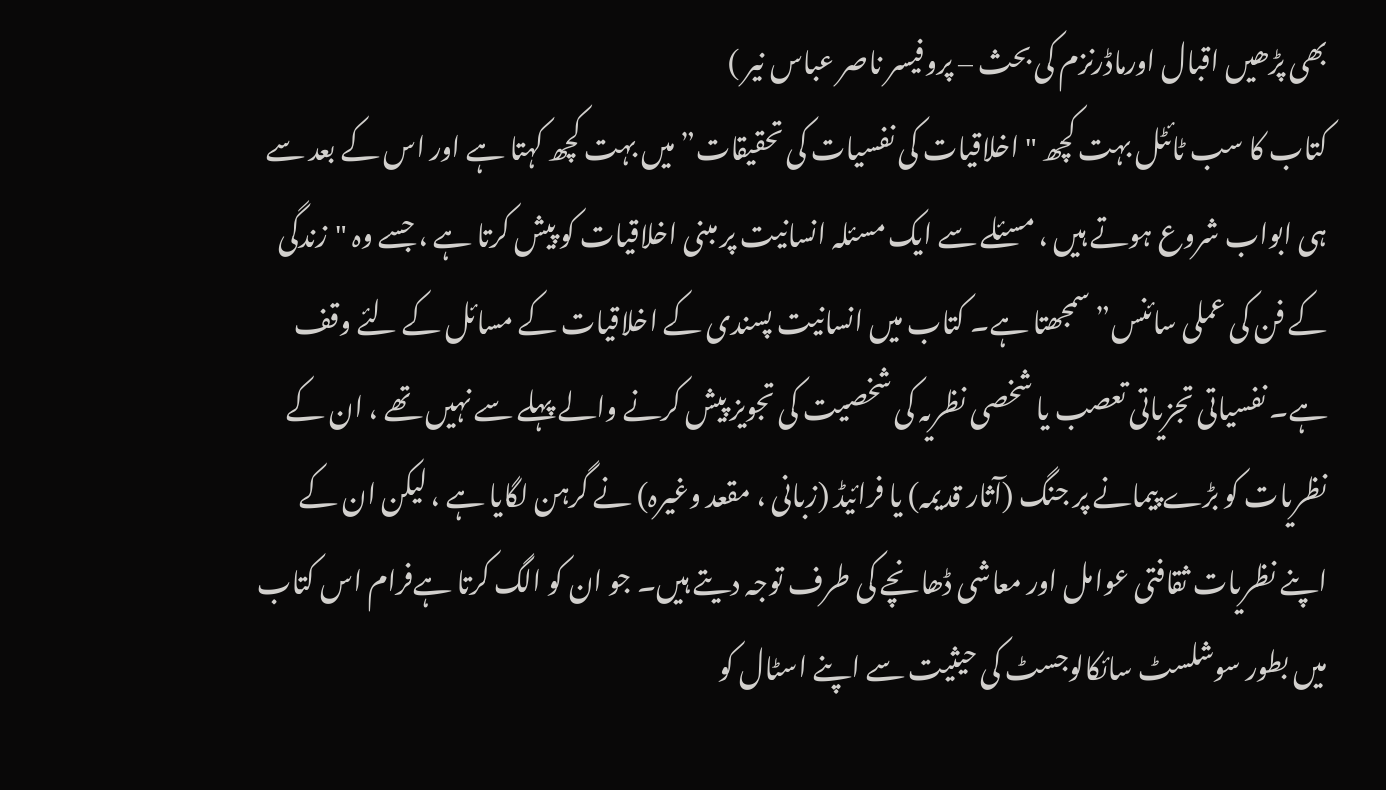بھی پڑھیں اقبال اورماڈرنزم کی بحث – پروفیسر ناصر عباس نیر )
کتاب کا سب ٹائٹل بہت کچھ "اخلاقیات کی نفسیات کی تحقیقات” میں بہت کچھ کہتا ہے اور اس کے بعد سے ہی ابواب شروع ہوتے ہیں ، مسئلے سے ایک مسئلہ انسانیت پر مبنی اخلاقیات کو پیش کرتا ہے ، جسے وہ "زندگی کے فن کی عملی سائنس” سمجھتا ہے۔ کتاب میں انسانیت پسندی کے اخلاقیات کے مسائل کے لئے وقف ہے۔ نفسیاتی تجزیاتی تعصب یا شخصی نظریہ کی شخصیت کی تجویز پیش کرنے والے پہلے سے نہیں تھے ، ان کے نظریات کو بڑے پیمانے پر جنگ (آثار قدیمہ) یا فرائیڈ (زبانی ، مقعد وغیرہ) نے گرہن لگایا ہے ، لیکن ان کے اپنے نظریات ثقافتی عوامل اور معاشی ڈھانچے کی طرف توجہ دیتے ہیں۔ جو ان کو الگ کرتا ہےفرام اس کتاب میں بطور سوشلسٹ سائکالوجسٹ کی حیثیت سے اپنے اسٹال کو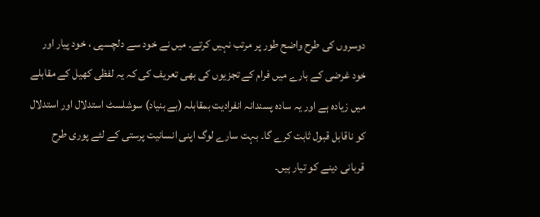دوسروں کی طرح واضح طور پر مرتب نہیں کرتے۔ میں نے خود سے دلچسپی ، خود پیار اور خود غرضی کے بارے میں فرام کے تجزیوں کی بھی تعریف کی کہ یہ لفظی کھیل کے مقابلے میں زیادہ ہے اور یہ سادہ پسندانہ انفرادیت بمقابلہ (بے بنیاد) سوشلسٹ استدلال اور استدلال کو ناقابل قبول ثابت کرے گا۔ بہت سارے لوگ اپنی انسانیت پرستی کے لئے پوری طرح قربانی دینے کو تیار ہیں۔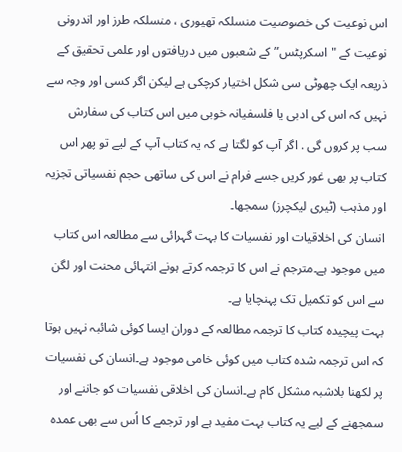اس نوعیت کی خصوصیت منسلکہ تھیوری ، منسلکہ طرز اور اندرونی نوعیت کے "اسکرپٹس” کے شعبوں میں دریافتوں اور علمی تحقیق کے ذریعہ ایک چھوٹی سی شکل اختیار کرچکی ہے لیکن اگر کسی اور وجہ سے نہیں کہ اس کی ادبی یا فلسفیانہ خوبی میں اس کتاب کی سفارش سب پر کروں گی . اگر آپ کو لگتا ہے کہ یہ کتاب آپ کے لیے تو پھر اس کتاب پر بھی غور کریں جسے فرام نے اس کی ساتھی حجم نفسیاتی تجزیہ اور مذہب (ٹیری لیکچرز) سمجھا۔
انسان کی اخلاقیات اور نفسیات کا بہت گہرائی سے مطالعہ اس کتاب میں موجود ہے۔مترجم نے اس کا ترجمہ کرتے ہونے انتہائی محنت اور لگن سے اس کو تکمیل تک پہنچایا ہے۔
بہت پیچیدہ کتاب کا ترجمہ مطالعہ کے دوران ایسا کوئی شائبہ نہیں ہوتا کہ اس ترجمہ شدہ کتاب میں کوئی خامی موجود ہے۔انسان کی نفسیات پر لکھنا بلاشبہ مشکل کام ہے۔انسان کی اخلاقی نفسیات کو جاننے اور سمجھنے کے لیے یہ کتاب بہت مفید ہے اور ترجمے کا اُس سے بھی عمدہ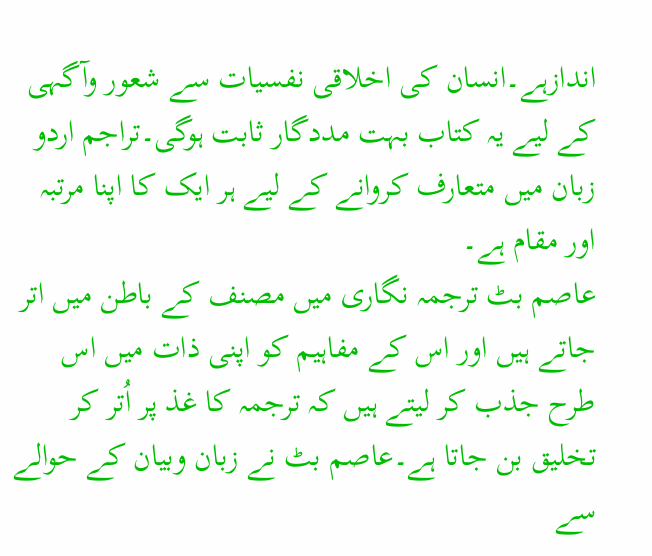اندازہے۔انسان کی اخلاقی نفسیات سے شعور وآگہی کے لیے یہ کتاب بہت مددگار ثابت ہوگی۔تراجم اردو زبان میں متعارف کروانے کے لیے ہر ایک کا اپنا مرتبہ اور مقام ہے۔
عاصم بٹ ترجمہ نگاری میں مصنف کے باطن میں اتر جاتے ہیں اور اس کے مفاہیم کو اپنی ذات میں اس طرح جذب کر لیتے ہیں کہ ترجمہ کا غذ پر اُتر کر تخلیق بن جاتا ہے۔عاصم بٹ نے زبان وبیان کے حوالے سے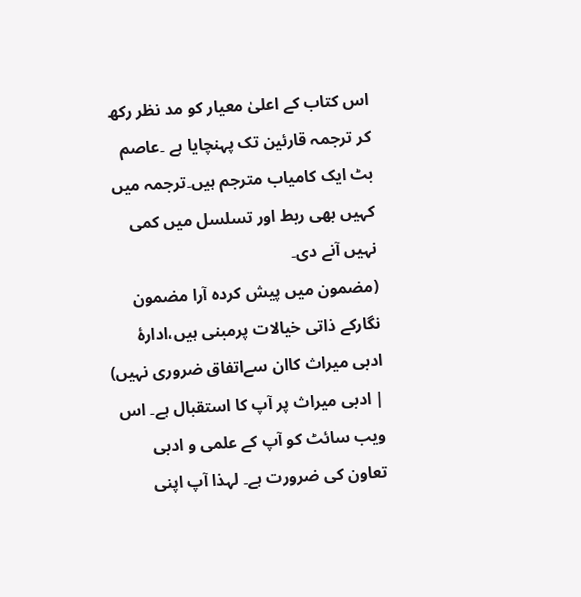اس کتاب کے اعلیٰ معیار کو مد نظر رکھ کر ترجمہ قارئین تک پہنچایا ہے ۔عاصم بٹ ایک کامیاب مترجم ہیں۔ترجمہ میں کہیں بھی ربط اور تسلسل میں کمی نہیں آنے دی۔
(مضمون میں پیش کردہ آرا مضمون نگارکے ذاتی خیالات پرمبنی ہیں،ادارۂ ادبی میراث کاان سےاتفاق ضروری نہیں)
| ادبی میراث پر آپ کا استقبال ہے۔ اس ویب سائٹ کو آپ کے علمی و ادبی تعاون کی ضرورت ہے۔ لہذا آپ اپنی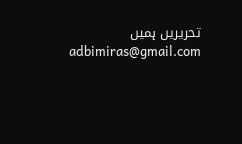تحریریں ہمیں adbimiras@gmail.com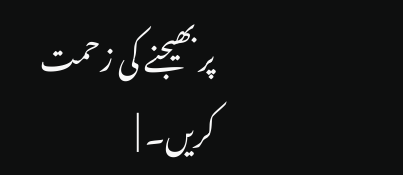پر بھیجنے کی زحمت کریں۔ |